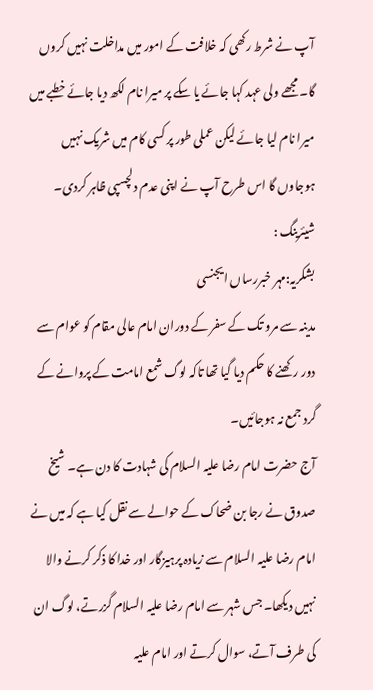آپ نے شرط رکھی کہ خلافت کے امور میں مداخلت نہیں کروں گا۔ مجھے ولی عہد کہا جائے یا سکے پر میرا نام لکھ دیا جائے خطبے میں میرا نام لیا جائے لیکن عملی طور پر کسی کام میں شریک نہیں ہوجاوں گا اس طرح آپ نے اپنی عدم دلچسپی ظاہر کردی۔
شیئرینگ :
بشکریہ:مہر خبررساں ایجنسی
مدینہ سے مرو تک کے سفر کے دوران امام عالی مقام کو عوام سے دور رکھنے کا حکم دیا گیا تھا تاکہ لوگ شمع امامت کے پروانے کے گرد جمع نہ ہوجائیں۔
آج حضرت امام رضا علیہ السلام کی شہادت کا دن ہے۔ شیخ صدوق نے رجا بن ضحاک کے حوالے سے نقل کیا ہے کہ میں نے امام رضا علیہ السلام سے زیادہ پرہیزگار اور خدا کا ذکر کرنے والا نہیں دیکھا۔ جس شہر سے امام رضا علیہ السلام گزرتے، لوگ ان کی طرف آتے، سوال کرتے اور امام علیہ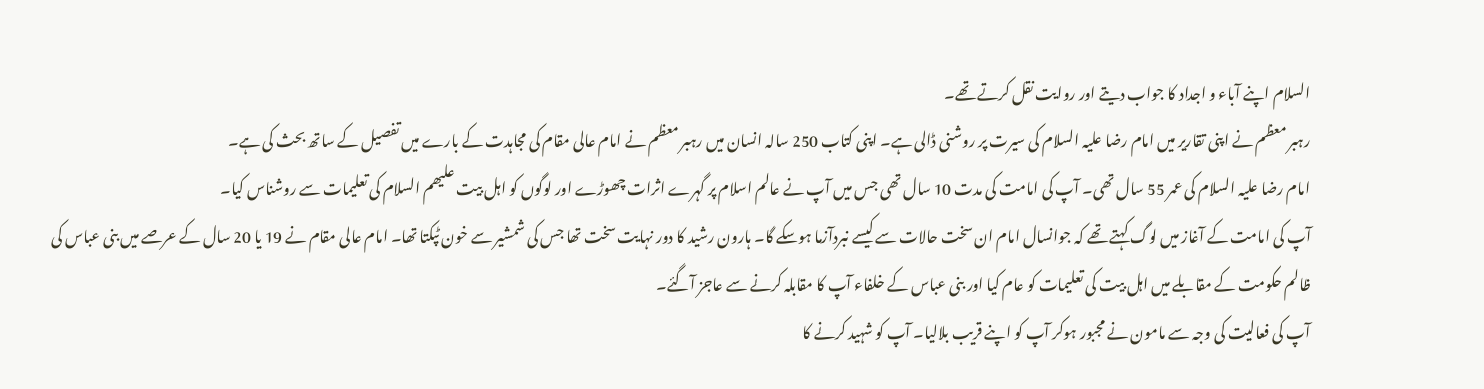السلام اپنے آباء و اجداد کا جواب دیتے اور روایت نقل کرتے تھے۔
رہبر معظم نے اپنی تقاریر میں امام رضا علیہ السلام کی سیرت پر روشنی ڈالی ہے۔ اپنی کتاب 250 سالہ انسان میں رہبر معظم نے امام عالی مقام کی مجاہدت کے بارے میں تفصیل کے ساتھ بحث کی ہے۔
امام رضا علیہ السلام کی عمر 55 سال تھی۔ آپ کی امامت کی مدت 10 سال تھی جس میں آپ نے عالم اسلام پر گہرے اثرات چھوڑے اور لوگوں کو اہل بیت علیھم السلام کی تعلیمات سے روشناس کیا۔
آپ کی امامت کے آغاز میں لوگ کہتے تھے کہ جوانسال امام ان سخت حالات سے کیسے نبردآزما ہوسکے گا۔ ہارون رشید کا دور نہایت سخت تھا جس کی شمشیر سے خون ٹپکتا تھا۔ امام عالی مقام نے 19 یا 20 سال کے عرصے میں بنی عباس کی ظالم حکومت کے مقابلے میں اہل بیت کی تعلیمات کو عام کیا اور بنی عباس کے خلفاء آپ کا مقابلہ کرنے سے عاجز آگئے۔
آپ کی فعالیت کی وجہ سے مامون نے مجبور ہوکر آپ کو اپنے قریب بلالیا۔ آپ کو شہید کرنے کا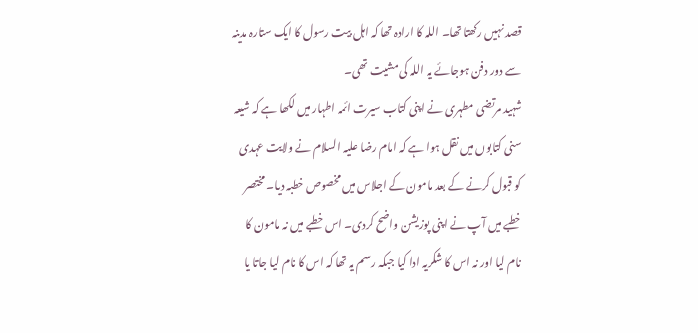قصد نہیں رکھتا تھا۔ اللہ کا ارادہ تھا کہ اہل بیت رسول کا ایک ستارہ مدینہ سے دور دفن ہوجائے یہ اللہ کی مشیت تھی۔
شہید مرتضی مطہری نے اپنی کتاب سیرت ائمہ اطہار میں لکھا ہے کہ شیعہ سنی کتابوں میں نقل ہوا ہے کہ امام رضا علیہ السلام نے ولایت عہدی کو قبول کرنے کے بعد مامون کے اجلاس میں مخصوص خطبہ دیا۔ مختصر خطبے میں آپ نے اپنی پوزیشن واضح کردی۔ اس خطبے میں نہ مامون کا نام لیا اور نہ اس کا شکریہ ادا کیا جبکہ رسم یہ تھا کہ اس کا نام لیا جاتا یا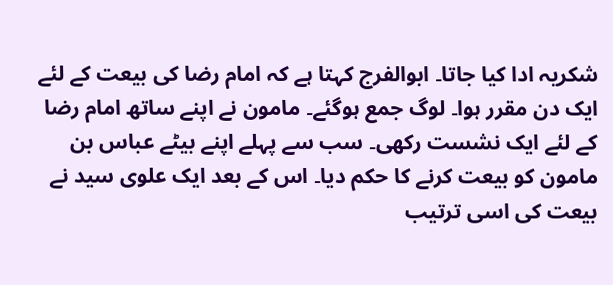شکریہ ادا کیا جاتا۔ ابوالفرج کہتا ہے کہ امام رضا کی بیعت کے لئے ایک دن مقرر ہوا۔ لوگ جمع ہوگئے۔ مامون نے اپنے ساتھ امام رضا کے لئے ایک نشست رکھی۔ سب سے پہلے اپنے بیٹے عباس بن مامون کو بیعت کرنے کا حکم دیا۔ اس کے بعد ایک علوی سید نے بیعت کی اسی ترتیب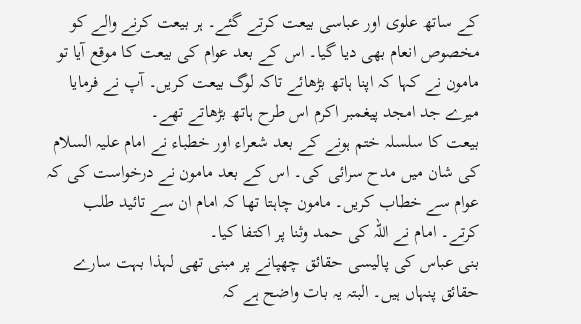کے ساتھ علوی اور عباسی بیعت کرتے گئے۔ ہر بیعت کرنے والے کو مخصوص انعام بھی دیا گیا۔ اس کے بعد عوام کی بیعت کا موقع آیا تو مامون نے کہا کہ اپنا ہاتھ بڑھائے تاکہ لوگ بیعت کریں۔ آپ نے فرمایا میرے جد امجد پیغمبر اکرم اس طرح ہاتھ بڑھاتے تھے۔
بیعت کا سلسلہ ختم ہونے کے بعد شعراء اور خطباء نے امام علیہ السلام کی شان میں مدح سرائی کی۔ اس کے بعد مامون نے درخواست کی کہ عوام سے خطاب کریں۔ مامون چاہتا تھا کہ امام ان سے تائید طلب کرتے۔ امام نے اللہ کی حمد وثنا پر اکتفا کیا۔
بنی عباس کی پالیسی حقائق چھپانے پر مبنی تھی لہذا بہت سارے حقائق پنہاں ہیں۔ البتہ یہ بات واضح ہے کہ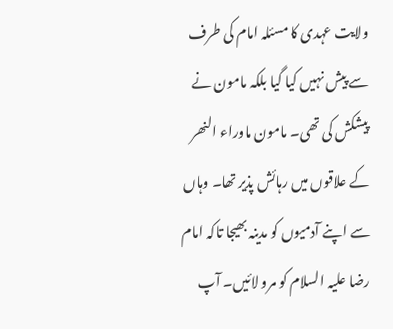ولایت عہدی کا مسئلہ امام کی طرف سے پیش نہیں کیا گیا بلکہ مامون نے پیشکش کی تھی۔ مامون ماوراء النھر کے علاقوں میں رہائش پذیر تھا۔ وہاں سے اپنے آدمیوں کو مدینہ بھیجا تاکہ امام رضا علیہ السلام کو مرو لائیں۔ آپ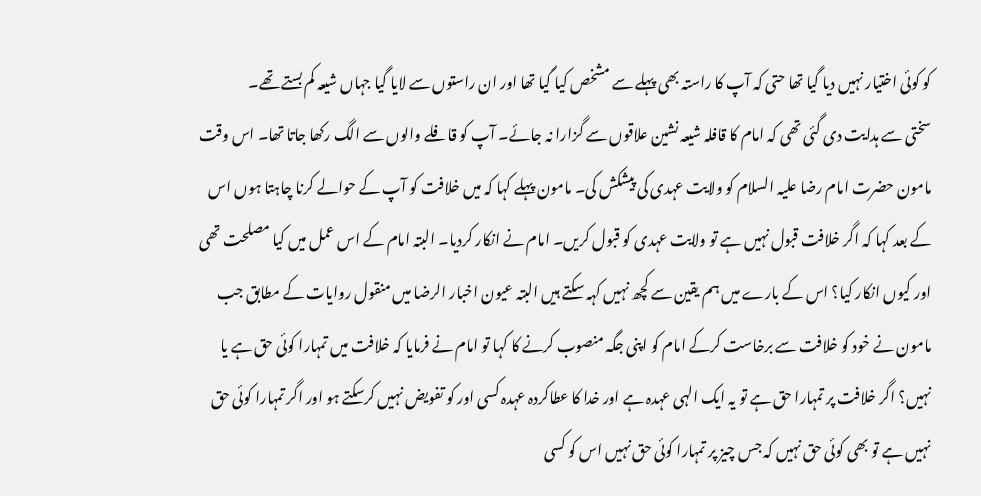کو کوئی اختیار نہیں دیا گیا تھا حتی کہ آپ کا راستہ بھی پہلے سے مشخص کیا گیا تھا اور ان راستوں سے لایا گیا جہاں شیعہ کم بستے تھے۔
سختی سے ہدایت دی گئی تھی کہ امام کا قافلہ شیعہ نشین علاقوں سے گزارا نہ جائے۔ آپ کو قافلے والوں سے الگ رکھا جاتا تھا۔ اس وقت مامون حضرت امام رضا علیہ السلام کو ولایت عہدی کی پیشکش کی۔ مامون پہلے کہا کہ میں خلافت کو آپ کے حوالے کرنا چاہتا ہوں اس کے بعد کہا کہ اگر خلافت قبول نہیں ہے تو ولایت عہدی کو قبول کریں۔ امام نے انکار کردیا۔ البتہ امام کے اس عمل میں کیا مصلحت تھی اور کیوں انکار کیا؟ اس کے بارے میں ہم یقین سے کچھ نہیں کہہ سکتے ہیں البتہ عیون اخبار الرضا میں منقول روایات کے مطابق جب مامون نے خود کو خلافت سے برخاست کرکے امام کو اپنی جگہ منصوب کرنے کا کہا تو امام نے فرمایا کہ خلافت میں تمہارا کوئی حق ہے یا نہیں؟ اگر خلافت پر تمہارا حق ہے تو یہ ایک الہی عہدہ ہے اور خدا کا عطاکردہ عہدہ کسی اور کو تفویض نہیں کرسکتے ہو اور اگر تمہارا کوئی حق نہیں ہے تو بھی کوئی حق نہیں کہ جس چیز پر تمہارا کوئی حق نہیں اس کو کسی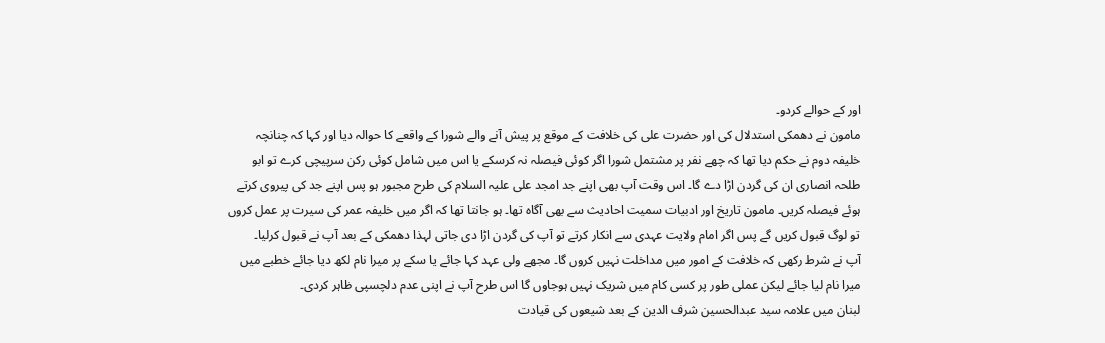اور کے حوالے کردو۔
مامون نے دھمکی استدلال کی اور حضرت علی کی خلافت کے موقع پر پیش آنے والے شورا کے واقعے کا حوالہ دیا اور کہا کہ چنانچہ خلیفہ دوم نے حکم دیا تھا کہ چھے نفر پر مشتمل شورا اگر کوئی فیصلہ نہ کرسکے یا اس میں شامل کوئی رکن سرپیچی کرے تو ابو طلحہ انصاری ان کی گردن اڑا دے گا۔ اس وقت آپ بھی اپنے جد امجد علی علیہ السلام کی طرح مجبور ہو پس اپنے جد کی پیروی کرتے ہوئے فیصلہ کریں۔ مامون تاریخ اور ادبیات سمیت احادیث سے بھی آگاہ تھا۔ ہو جانتا تھا کہ اگر میں خلیفہ عمر کی سیرت پر عمل کروں تو لوگ قبول کریں گے پس اگر امام ولایت عہدی سے انکار کرتے تو آپ کی گردن اڑا دی جاتی لہذا دھمکی کے بعد آپ نے قبول کرلیا۔
آپ نے شرط رکھی کہ خلافت کے امور میں مداخلت نہیں کروں گا۔ مجھے ولی عہد کہا جائے یا سکے پر میرا نام لکھ دیا جائے خطبے میں میرا نام لیا جائے لیکن عملی طور پر کسی کام میں شریک نہیں ہوجاوں گا اس طرح آپ نے اپنی عدم دلچسپی ظاہر کردی۔
لبنان میں علامہ سید عبدالحسین شرف الدین کے بعد شیعوں کی قیادت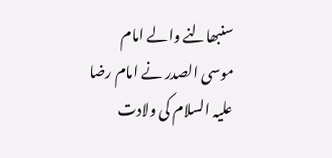سنبھالنے والے امام موسی الصدر نے امام رضا علیہ السلام کی ولادت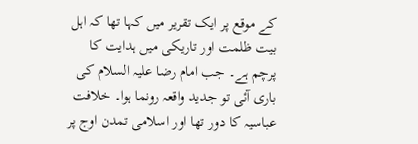کے موقع پر ایک تقریر میں کہا تھا کہ اہل بیت ظلمت اور تاریکی میں ہدایت کا پرچم ہے۔ جب امام رضا علیہ السلام کی باری آئی تو جدید واقعہ رونما ہوا۔ خلافت عباسیہ کا دور تھا اور اسلامی تمدن اوج پر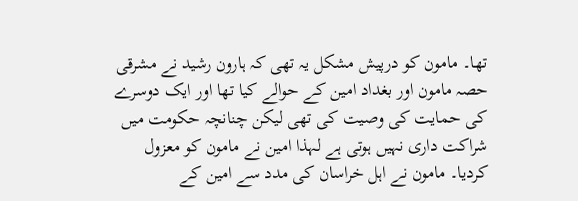تھا۔ مامون کو درپیش مشکل یہ تھی کہ ہارون رشید نے مشرقی حصہ مامون اور بغداد امین کے حوالے کیا تھا اور ایک دوسرے کی حمایت کی وصیت کی تھی لیکن چنانچہ حکومت میں شراکت داری نہیں ہوتی ہے لہذا امین نے مامون کو معزول کردیا۔ مامون نے اہل خراسان کی مدد سے امین کے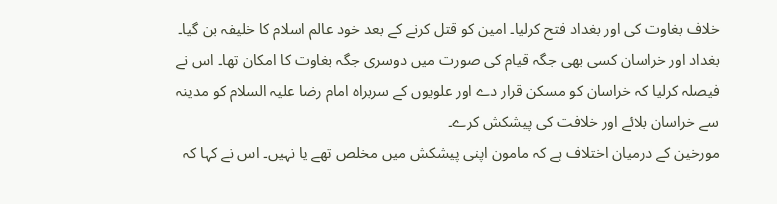خلاف بغاوت کی اور بغداد فتح کرلیا۔ امین کو قتل کرنے کے بعد خود عالم اسلام کا خلیفہ بن گیا۔ بغداد اور خراسان کسی بھی جگہ قیام کی صورت میں دوسری جگہ بغاوت کا امکان تھا۔ اس نے فیصلہ کرلیا کہ خراسان کو مسکن قرار دے اور علویوں کے سربراہ امام رضا علیہ السلام کو مدینہ سے خراسان بلائے اور خلافت کی پیشکش کرے۔
مورخین کے درمیان اختلاف ہے کہ مامون اپنی پیشکش میں مخلص تھے یا نہیں۔ اس نے کہا کہ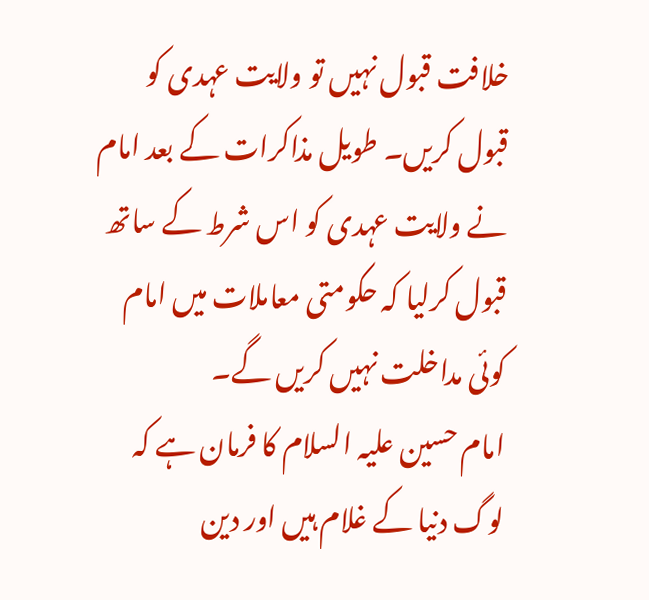خلافت قبول نہیں تو ولایت عہدی کو قبول کریں۔ طویل مذاکرات کے بعد امام نے ولایت عہدی کو اس شرط کے ساتھ قبول کرلیا کہ حکومتی معاملات میں امام کوئی مداخلت نہیں کریں گے۔
امام حسین علیہ السلام کا فرمان ہے کہ لوگ دنیا کے غلام ہیں اور دین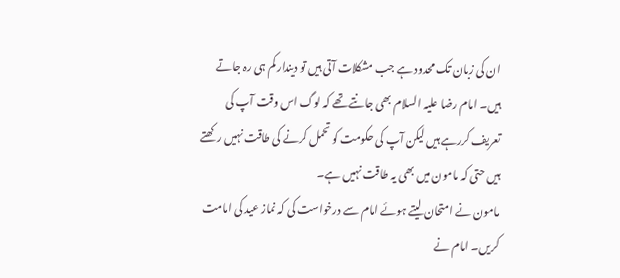ان کی زبان تک محدود ہے جب مشکلات آتی ہیں تو دیندار کم ہی رہ جاتے ہیں۔ امام رضا علیہ السلام بھی جانتے تھے کہ لوگ اس وقت آپ کی تعریف کررہے ہیں لیکن آپ کی حکومت کو تحمل کرنے کی طاقت نہیں رکھتے ہیں حتی کہ مامون میں بھی یہ طاقت نہیں ہے۔
مامون نے امتحان لیتے ہوئے امام سے درخواست کی کہ نماز عید کی امامت کریں۔ امام نے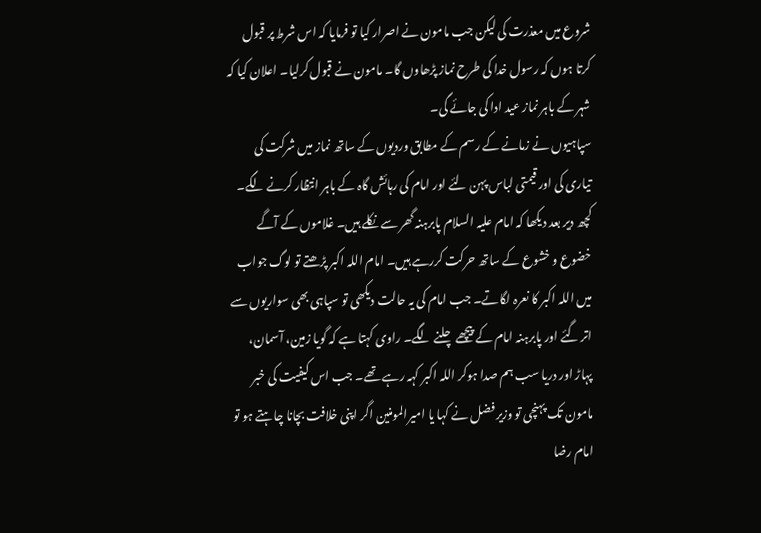شروع میں معذرت کی لیکن جب مامون نے اصرار کیا تو فرمایا کہ اس شرط پر قبول کرتا ہوں کہ رسول خدا کی طرح نماز پڑھاوں گا۔ مامون نے قبول کرلیا۔ اعلان کیا کہ شہر کے باہر نماز عید ادا کی جائے گی۔
سپاہیوں نے زمانے کے رسم کے مطابق وردیوں کے ساتھ نماز میں شرکت کی تیاری کی اور قیمتی لباس پہن لئے اور امام کی رہائش گاہ کے باہر انتظار کرنے لگے۔ کچھ دیر بعد دیکھا کہ امام علیہ السلام پابرہنہ گھر سے نکلے ہیں۔ غلاموں کے آگے خضوع و خشوع کے ساتھ حرکت کررہے ہیں۔ امام اللہ اکبر پڑھتے تو لوگ جواب میں اللہ اکبر کا نعرہ لگاتے۔ جب امام کی یہ حالت دیکھی تو سپاہی بھی سواریوں سے اتر گئے اور پابرہنہ امام کے پیچھے چلنے لگے۔ راوی کہتا ہے کہ گویا زمین، آسمان، پہاڑ اور دریا سب ہم صدا ہوکر اللہ اکبر کہہ رہے تھے۔ جب اس کیفیت کی خبر مامون تک پہنچی تو وزیر فضل نے کہا یا امیرالمومنین اگر اپنی خلافت بچانا چاہتے ہو تو امام رضا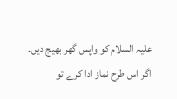علیہ السلام کو واپس گھر بھیج دیں۔ اگر اس طرح نماز ادا کرے تو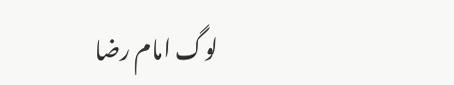لوگ امام رضا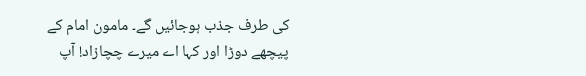کی طرف جذب ہوجائیں گے۔ مامون امام کے پیچھے دوڑا اور کہا اے میرے چچازاد! آپ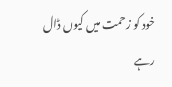خود کو زحمت میں کیوں ڈال رہے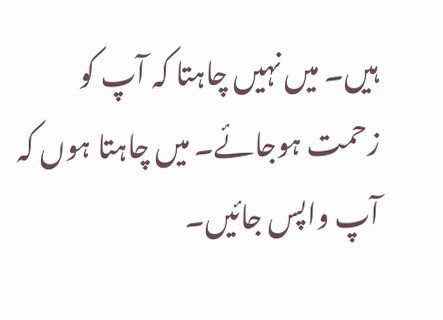ہیں۔ میں نہیں چاہتا کہ آپ کو زحمت ہوجائے۔ میں چاہتا ہوں کہ آپ واپس جائیں۔